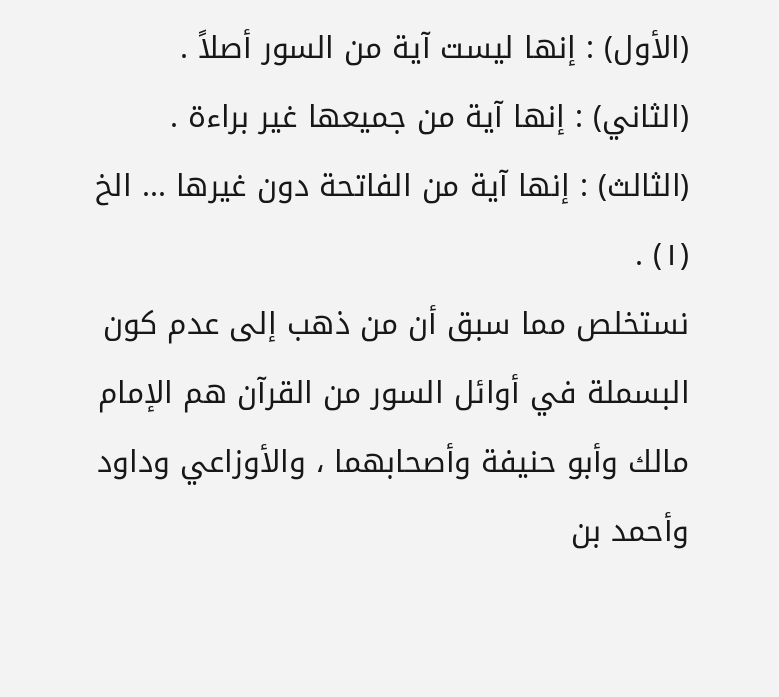(الأول) : إنها ليست آية من السور أصلاً .
(الثاني) : إنها آية من جميعها غير براءة .
(الثالث) : إنها آية من الفاتحة دون غيرها ... الخ (١) .
نستخلص مما سبق أن من ذهب إلی عدم كون البسملة في أوائل السور من القرآن هم الإمام مالك وأبو حنيفة وأصحابهما ، والأوزاعي وداود وأحمد بن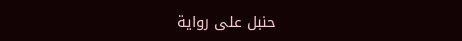حنبل علی رواية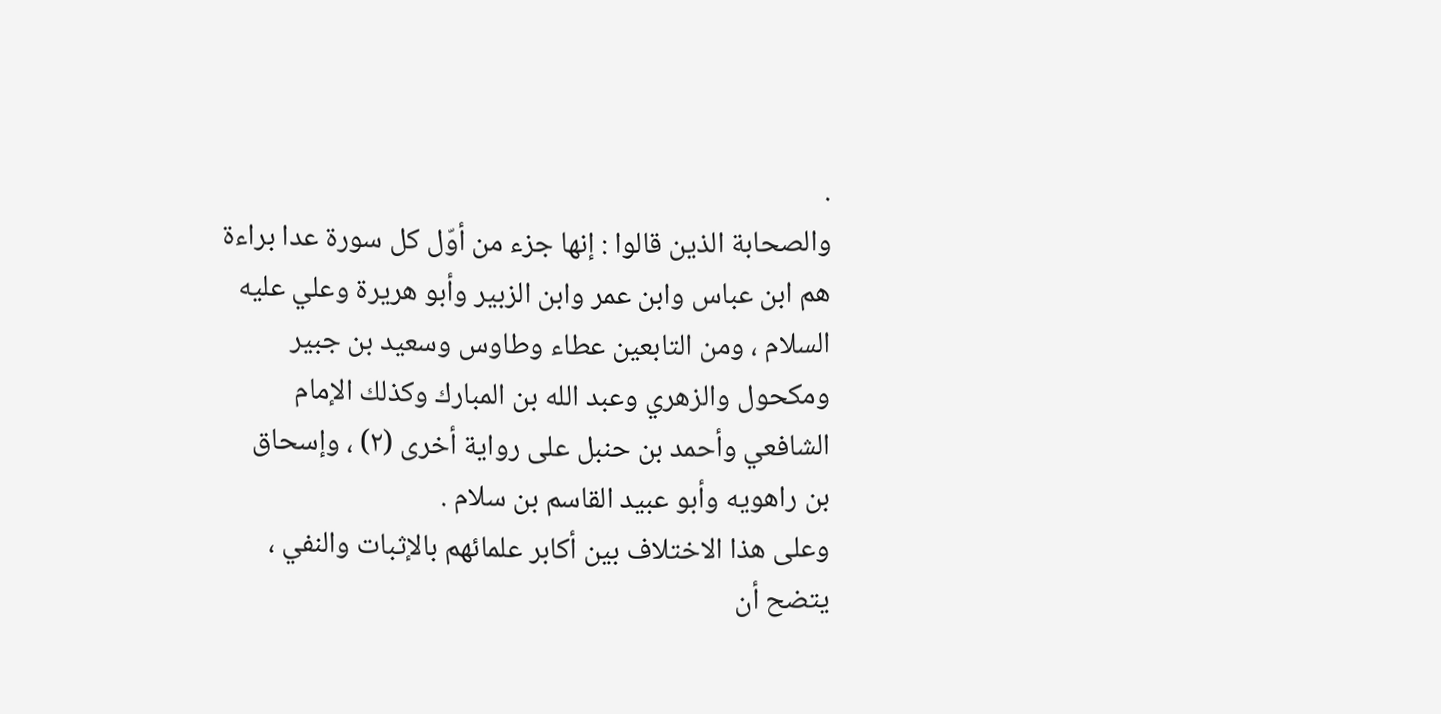.
والصحابة الذين قالوا : إنها جزء من أوّل كل سورة عدا براءة هم ابن عباس وابن عمر وابن الزبير وأبو هريرة وعلي عليه السلام ، ومن التابعين عطاء وطاوس وسعيد بن جبير ومكحول والزهري وعبد الله بن المبارك وكذلك الإمام الشافعي وأحمد بن حنبل علی رواية أخری (٢) ، وإسحاق بن راهويه وأبو عبيد القاسم بن سلام .
وعلی هذا الاختلاف بين أكابر علمائهم بالإثبات والنفي ، يتضح أن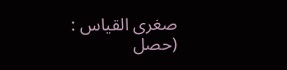صغری القياس : (حصل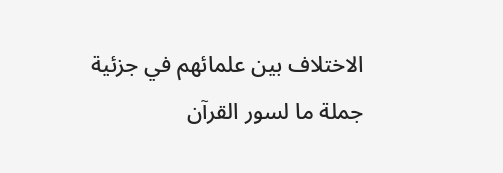الاختلاف بين علمائهم في جزئية جملة ما لسور القرآن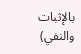بالإثبات والنفي)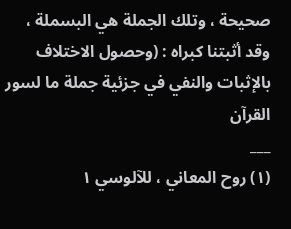صحيحة ، وتلك الجملة هي البسملة ، وقد أثبتنا كبراه : (وحصول الاختلاف بالإثبات والنفي في جزئية جملة ما لسور القرآن
___
(١) روح المعاني ، للآلوسي ١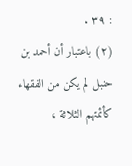: ٣٩ .
(٢) باعتبار أن أحمد بن حنبل لم يكن من الفقهاء كأئمتهم الثلاثة ،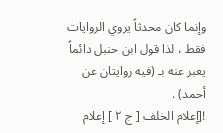وإنما كان محدثاً يروي الروايات فقط ، لذا قول ابن حنبل دائماً يعبر عنه بـ (فيه روايتان عن أحمد) .
![إعلام الخلف [ ج ٢ ] إعلام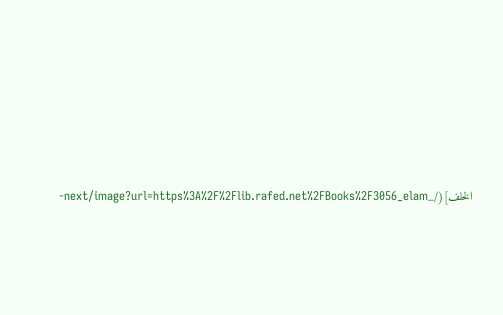الخلف](/_next/image?url=https%3A%2F%2Flib.rafed.net%2FBooks%2F3056_elam-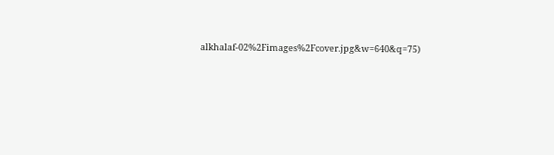alkhalaf-02%2Fimages%2Fcover.jpg&w=640&q=75)